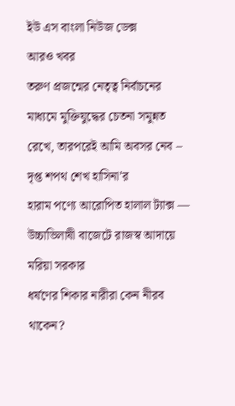ইউ এস বাংলা নিউজ ডেক্স
আরও খবর
তরুণ প্রজন্মের নেতৃত্ব নির্বাচনের মাধ্যমে মুক্তিযুদ্ধের চেতনা সমুন্নত রেখে, তারপরেই আমি অবসর নেব – দৃপ্ত শপথ শেখ হাসিনা’র
হারাম পণ্যে আরোপিত হালাল ট্যাক্স — উচ্চাভিলাষী বাজেটে রাজস্ব আদায়ে মরিয়া সরকার
ধর্ষণের শিকার নারীরা কেন নীরব থাকেন?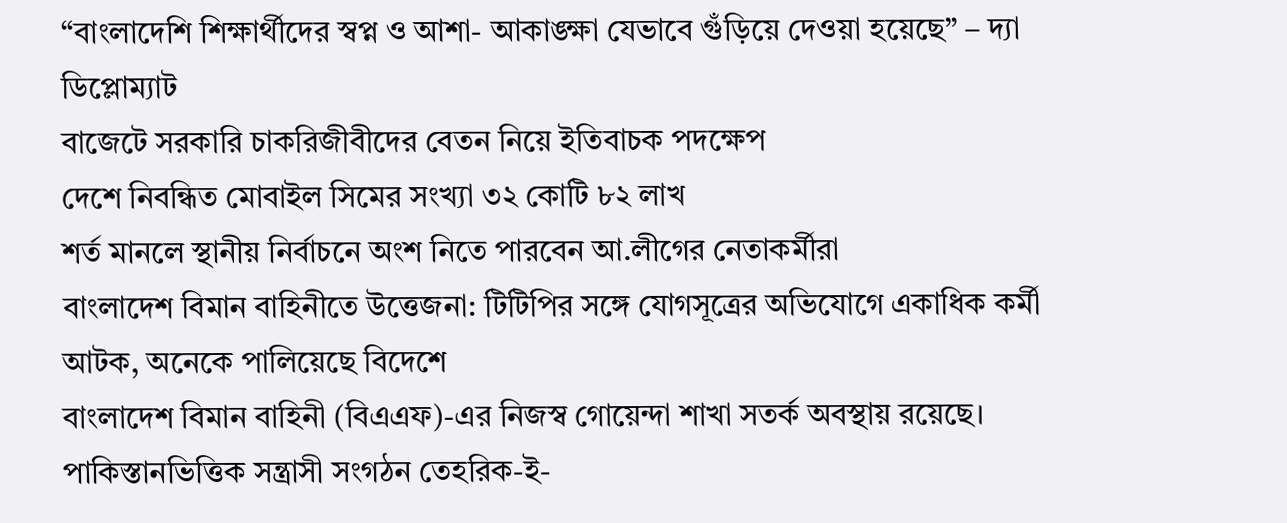“বাংলাদেশি শিক্ষার্থীদের স্বপ্ন ও আশা- আকাঙ্ক্ষা যেভাবে গুঁড়িয়ে দেওয়া হয়েছে” – দ্যা ডিপ্লোম্যাট
বাজেটে সরকারি চাকরিজীবীদের বেতন নিয়ে ইতিবাচক পদক্ষেপ
দেশে নিবন্ধিত মোবাইল সিমের সংখ্যা ৩২ কোটি ৮২ লাখ
শর্ত মানলে স্থানীয় নির্বাচনে অংশ নিতে পারবেন আ.লীগের নেতাকর্মীরা
বাংলাদেশ বিমান বাহিনীতে উত্তেজনা: টিটিপির সঙ্গে যোগসূত্রের অভিযোগে একাধিক কর্মী আটক, অনেকে পালিয়েছে বিদেশে
বাংলাদেশ বিমান বাহিনী (বিএএফ)-এর নিজস্ব গোয়েন্দা শাখা সতর্ক অবস্থায় রয়েছে। পাকিস্তানভিত্তিক সন্ত্রাসী সংগঠন তেহরিক-ই-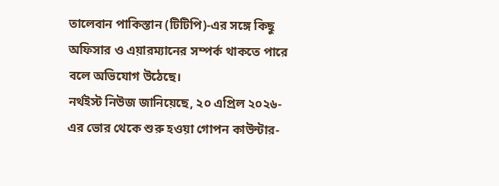তালেবান পাকিস্তান (টিটিপি)-এর সঙ্গে কিছু অফিসার ও এয়ারম্যানের সম্পর্ক থাকতে পারে বলে অভিযোগ উঠেছে।
নর্থইস্ট নিউজ জানিয়েছে, ২০ এপ্রিল ২০২৬-এর ভোর থেকে শুরু হওয়া গোপন কাউন্টার-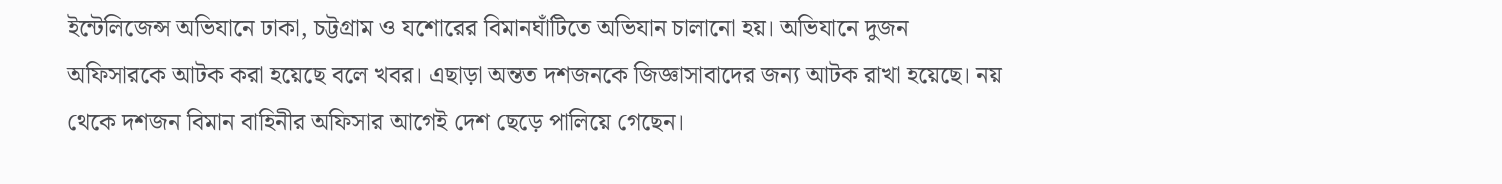ইন্টেলিজেন্স অভিযানে ঢাকা, চট্টগ্রাম ও যশোরের বিমানঘাঁটিতে অভিযান চালানো হয়। অভিযানে দুজন অফিসারকে আটক করা হয়েছে বলে খবর। এছাড়া অন্তত দশজনকে জিজ্ঞাসাবাদের জন্য আটক রাখা হয়েছে। নয় থেকে দশজন বিমান বাহিনীর অফিসার আগেই দেশ ছেড়ে পালিয়ে গেছেন।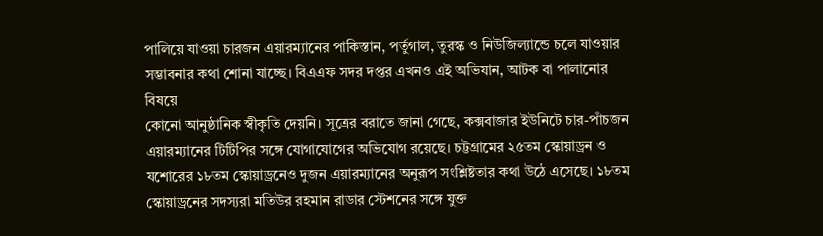পালিয়ে যাওয়া চারজন এয়ারম্যানের পাকিস্তান, পর্তুগাল, তুরস্ক ও নিউজিল্যান্ডে চলে যাওয়ার সম্ভাবনার কথা শোনা যাচ্ছে। বিএএফ সদর দপ্তর এখনও এই অভিযান, আটক বা পালানোর বিষয়ে
কোনো আনুষ্ঠানিক স্বীকৃতি দেয়নি। সূত্রের বরাতে জানা গেছে, কক্সবাজার ইউনিটে চার-পাঁচজন এয়ারম্যানের টিটিপির সঙ্গে যোগাযোগের অভিযোগ রয়েছে। চট্টগ্রামের ২৫তম স্কোয়াড্রন ও যশোরের ১৮তম স্কোয়াড্রনেও দুজন এয়ারম্যানের অনুরূপ সংশ্লিষ্টতার কথা উঠে এসেছে। ১৮তম স্কোয়াড্রনের সদস্যরা মতিউর রহমান রাডার স্টেশনের সঙ্গে যুক্ত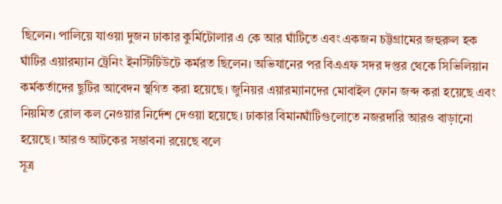ছিলেন। পালিয়ে যাওয়া দুজন ঢাকার কুর্মিটোলার এ কে আর ঘাঁটিতে এবং একজন চট্টগ্রামের জহুরুল হক ঘাঁটির এয়ারম্যান ট্রেনিং ইনস্টিটিউটে কর্মরত ছিলেন। অভিযানের পর বিএএফ সদর দপ্তর থেকে সিভিলিয়ান কর্মকর্তাদের ছুটির আবেদন স্থগিত করা হয়েছে। জুনিয়র এয়ারম্যানদের মোবাইল ফোন জব্দ করা হয়েছে এবং নিয়মিত রোল কল নেওয়ার নির্দেশ দেওয়া হয়েছে। ঢাকার বিমানঘাঁটিগুলোতে নজরদারি আরও বাড়ানো হয়েছে। আরও আটকের সম্ভাবনা রয়েছে বলে
সূত্র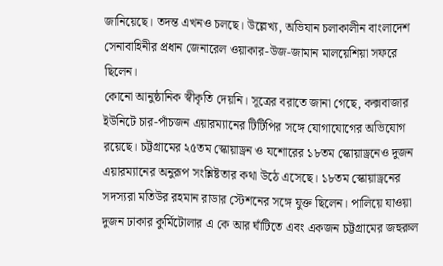জানিয়েছে। তদন্ত এখনও চলছে। উল্লেখ্য, অভিযান চলাকালীন বাংলাদেশ সেনাবাহিনীর প্রধান জেনারেল ওয়াকার-উজ-জামান মালয়েশিয়া সফরে ছিলেন।
কোনো আনুষ্ঠানিক স্বীকৃতি দেয়নি। সূত্রের বরাতে জানা গেছে, কক্সবাজার ইউনিটে চার-পাঁচজন এয়ারম্যানের টিটিপির সঙ্গে যোগাযোগের অভিযোগ রয়েছে। চট্টগ্রামের ২৫তম স্কোয়াড্রন ও যশোরের ১৮তম স্কোয়াড্রনেও দুজন এয়ারম্যানের অনুরূপ সংশ্লিষ্টতার কথা উঠে এসেছে। ১৮তম স্কোয়াড্রনের সদস্যরা মতিউর রহমান রাডার স্টেশনের সঙ্গে যুক্ত ছিলেন। পালিয়ে যাওয়া দুজন ঢাকার কুর্মিটোলার এ কে আর ঘাঁটিতে এবং একজন চট্টগ্রামের জহুরুল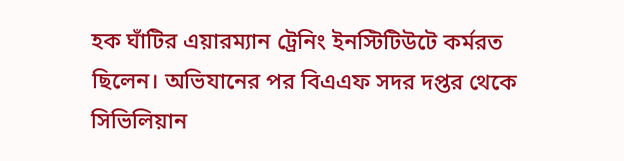হক ঘাঁটির এয়ারম্যান ট্রেনিং ইনস্টিটিউটে কর্মরত ছিলেন। অভিযানের পর বিএএফ সদর দপ্তর থেকে সিভিলিয়ান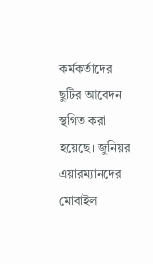কর্মকর্তাদের ছুটির আবেদন স্থগিত করা হয়েছে। জুনিয়র এয়ারম্যানদের মোবাইল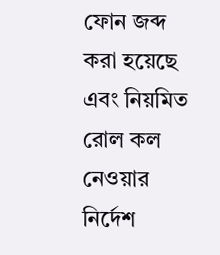ফোন জব্দ করা হয়েছে এবং নিয়মিত রোল কল নেওয়ার নির্দেশ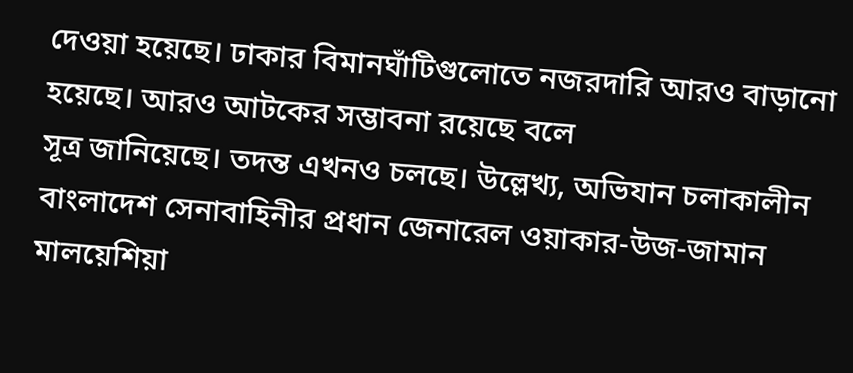দেওয়া হয়েছে। ঢাকার বিমানঘাঁটিগুলোতে নজরদারি আরও বাড়ানো হয়েছে। আরও আটকের সম্ভাবনা রয়েছে বলে
সূত্র জানিয়েছে। তদন্ত এখনও চলছে। উল্লেখ্য, অভিযান চলাকালীন বাংলাদেশ সেনাবাহিনীর প্রধান জেনারেল ওয়াকার-উজ-জামান মালয়েশিয়া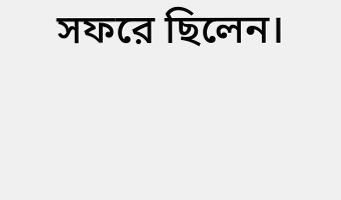সফরে ছিলেন।